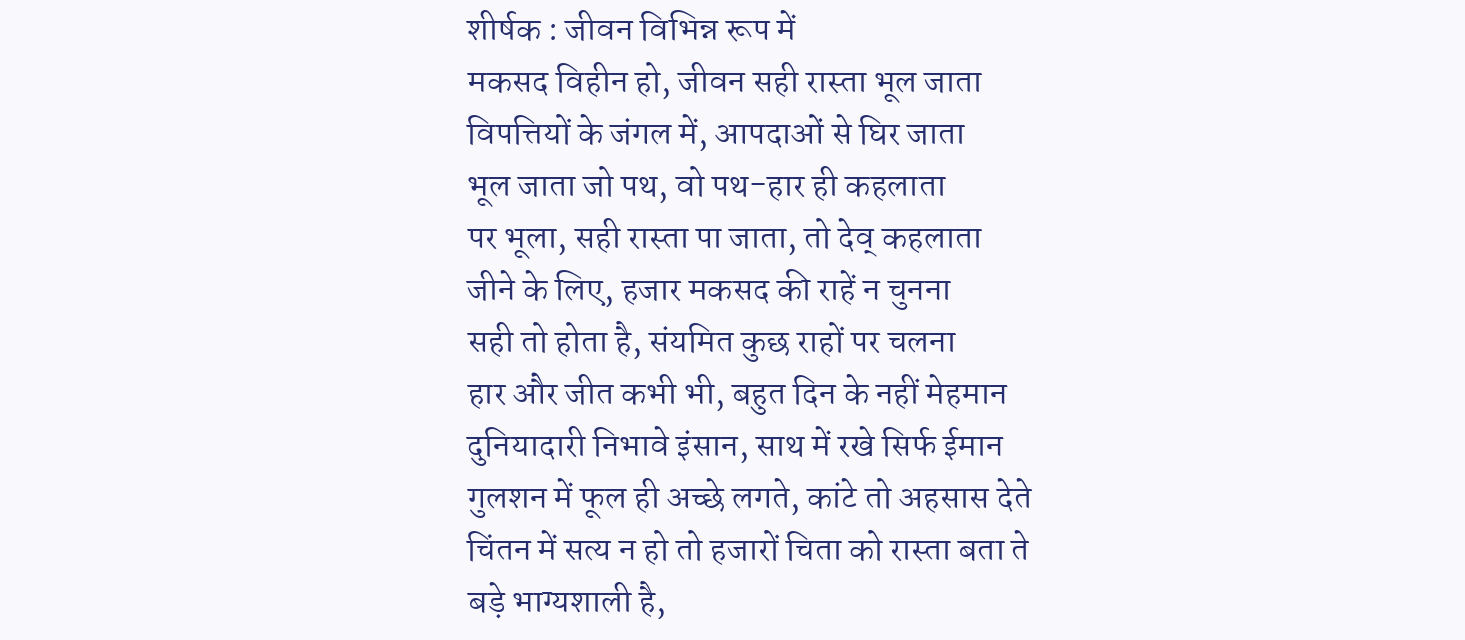शीर्षक : जीवन विभिन्न रूप में
मकसद विहीन हो, जीवन सही रास्ता भूल जाता
विपत्तियों के जंगल में, आपदाओं से घिर जाता
भूल जाता जो पथ, वो पथ-हार ही कहलाता
पर भूला, सही रास्ता पा जाता, तो देव् कहलाता
जीने के लिए, हजार मकसद की राहें न चुनना
सही तो होता है, संयमित कुछ राहों पर चलना
हार और जीत कभी भी, बहुत दिन के नहीं मेहमान
दुनियादारी निभावे इंसान, साथ में रखे सिर्फ ईमान
गुलशन में फूल ही अच्छे लगते, कांटे तो अहसास देते
चिंतन में सत्य न हो तो हजारों चिता को रास्ता बता ते
बड़े भाग्यशाली है,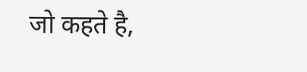जो कहते है,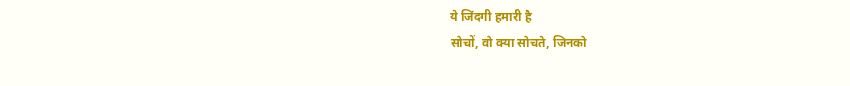ये जिंदगी हमारी है
सोचों, वो क्या सोचते, जिनको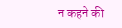न कहने की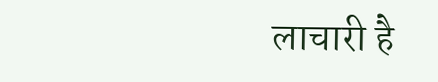लाचारी है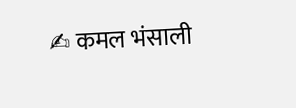✍ कमल भंसाली